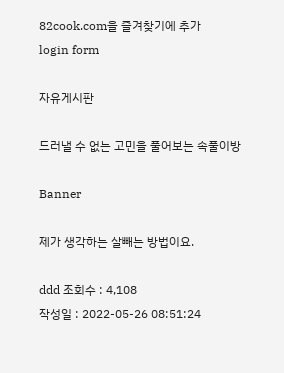82cook.com을 즐겨찾기에 추가
login form

자유게시판

드러낼 수 없는 고민을 풀어보는 속풀이방

Banner

제가 생각하는 살빼는 방법이요.

ddd 조회수 : 4,108
작성일 : 2022-05-26 08:51:24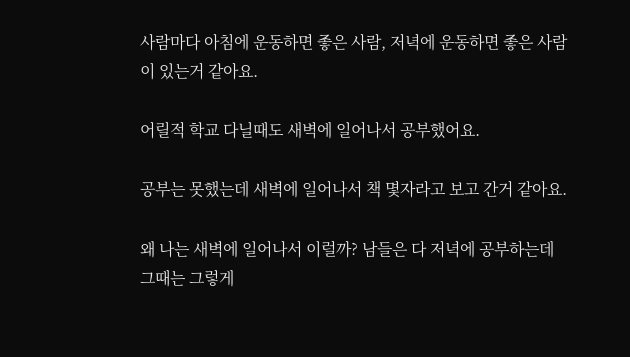사람마다 아침에 운동하면 좋은 사람, 저녁에 운동하면 좋은 사람이 있는거 같아요.

어릴적 학교 다닐때도 새벽에 일어나서 공부했어요.

공부는 못했는데 새벽에 일어나서 책 몇자라고 보고 간거 같아요.

왜 나는 새벽에 일어나서 이럴까? 남들은 다 저녁에 공부하는데 그때는 그렇게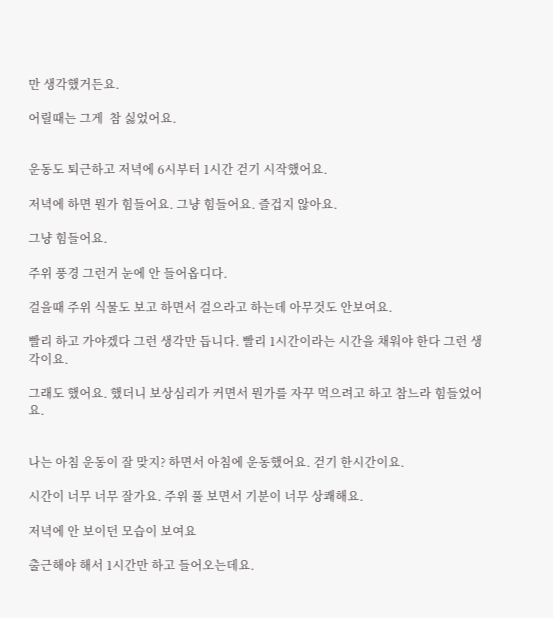만 생각했거든요.

어릴때는 그게  참 싫었어요.


운동도 퇴근하고 저녁에 6시부터 1시간 걷기 시작했어요.

저녁에 하면 뭔가 힘들어요. 그냥 힘들어요. 즐겁지 않아요.

그냥 힘들어요.

주위 풍경 그런거 눈에 안 들어옵디다.

걸을때 주위 식물도 보고 하면서 걸으라고 하는데 아무것도 안보여요.

빨리 하고 가야겠다 그런 생각만 듭니다. 빨리 1시간이라는 시간을 채워야 한다 그런 생각이요.

그래도 했어요. 했더니 보상심리가 커면서 뭔가를 자꾸 먹으려고 하고 참느라 힘들었어요.


나는 아침 운동이 잘 맞지? 하면서 아침에 운동했어요. 걷기 한시간이요.

시간이 너무 너무 잘가요. 주위 풀 보면서 기분이 너무 상쾌해요.

저녁에 안 보이던 모습이 보여요

출근해야 해서 1시간만 하고 들어오는데요.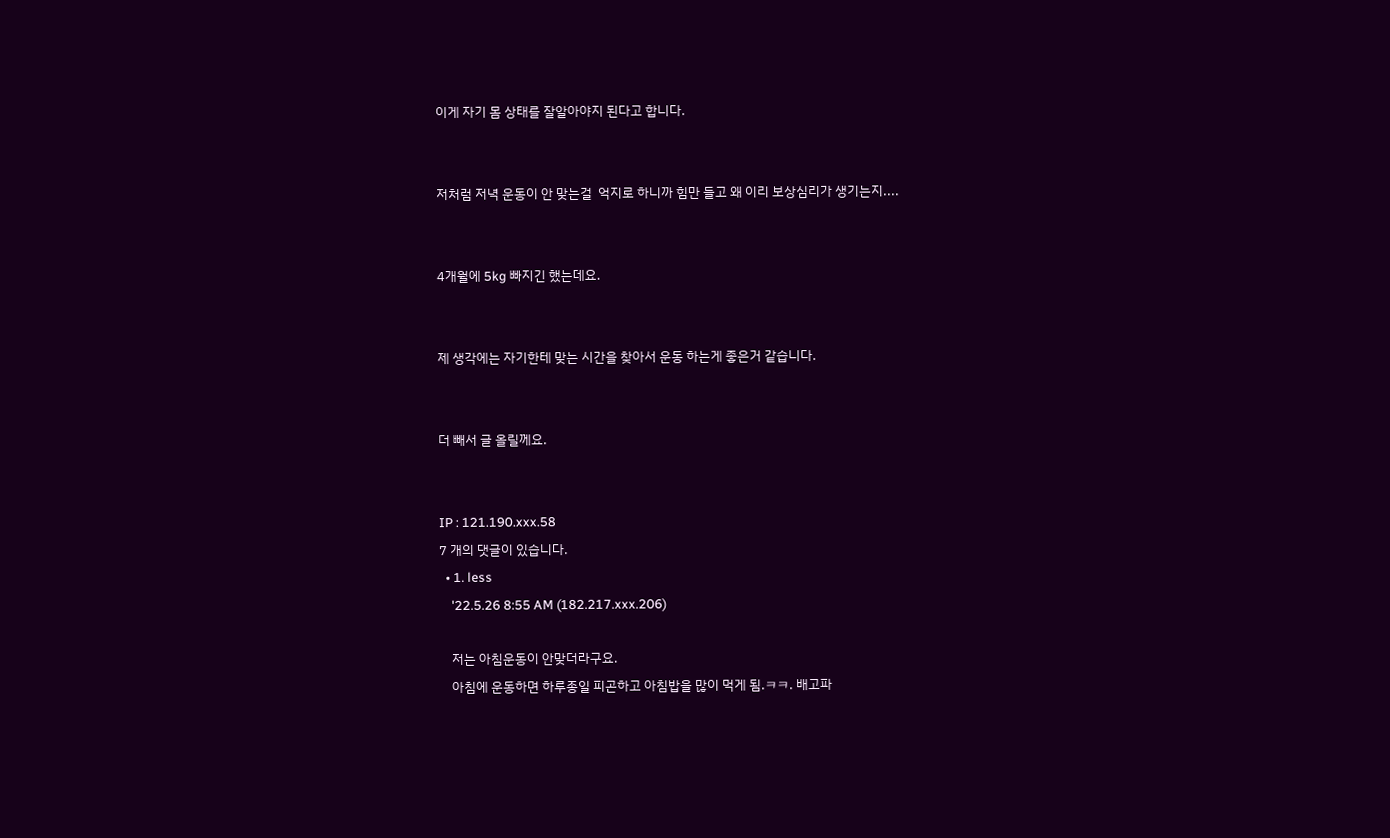이게 자기 몸 상태를 잘알아야지 된다고 합니다.


저처럼 저녁 운동이 안 맞는걸  억지로 하니까 힘만 들고 왜 이리 보상심리가 생기는지....


4개월에 5kg 빠지긴 했는데요.


제 생각에는 자기한테 맞는 시간을 찾아서 운동 하는게 좋은거 같습니다.


더 빼서 글 올릴께요.


IP : 121.190.xxx.58
7 개의 댓글이 있습니다.
  • 1. less
    '22.5.26 8:55 AM (182.217.xxx.206)

    저는 아침운동이 안맞더라구요.
    아침에 운동하면 하루종일 피곤하고 아침밥을 많이 먹게 됨.ㅋㅋ. 배고파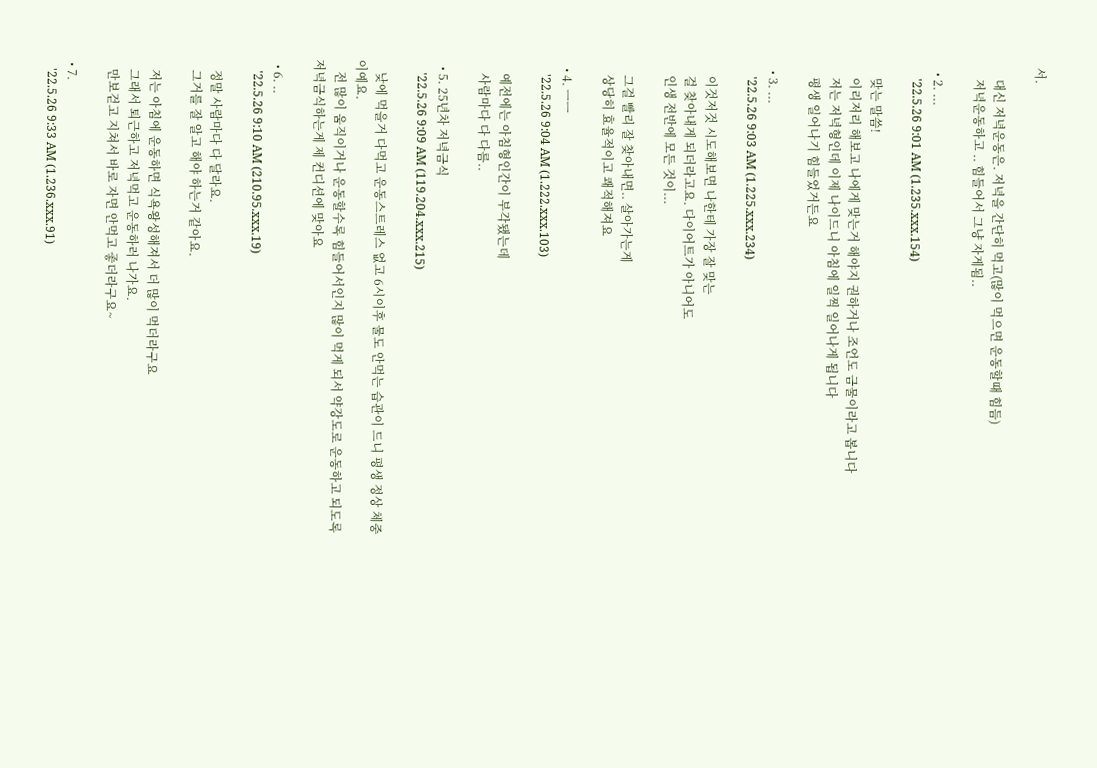서.

    대신 저녁운동은. 저녁을 간단히 먹고(많이 먹으면 운동할때 힘듬)
    저녁운동하고 .. 힘들어서 그냥 자게됨..

  • 2. ...
    '22.5.26 9:01 AM (1.235.xxx.154)

    맞는 말씀!
    이리저리 해보고 나에게 맞는거 해야지 권하거나 조언도 금물이라고 봅니다
    저는 저녁형인데 이제 나이드니 아침에 일찍 일어나게 됩니다
    평생 일어나기 힘들었거든요

  • 3. ...
    '22.5.26 9:03 AM (1.225.xxx.234)

    이것저것 시도해보면 나한테 가장 잘 맞는
    걸 찾아내게 되더라고요. 다이어트가 아니어도
    인생 전반에 모든 것이...

    그걸 빨리 잘 찾아내면.. 살아가는게
    상당히 효율적이고 쾌적해져요

  • 4. ㅡㅡ
    '22.5.26 9:04 AM (1.222.xxx.103)

    예전에는 아침형인간이 부각됐는데
    사람마다 다 다름..

  • 5. 25년차 저녁금식
    '22.5.26 9:09 AM (119.204.xxx.215)

    낮에 먹을거 다먹고 운동스트레스 없고 6시이후 물도 안먹는 습관이 드니 평생 정상 체중이예요.
    전 많이 움직이거나 운동할수록 힘들어서인지 많이 먹게 되서 약강도로 운동하고 되도록 저녁금식하는게 제 컨디션에 맞아요

  • 6. ..
    '22.5.26 9:10 AM (210.95.xxx.19)

    정말 사람마다 다 달라요.
    그거를 잘 알고 해야 하는거 같아요.

    저는 아침에 운동하면 식욕왕성해져서 더 많이 먹더라구요
    그래서 퇴근하고 저녁먹고 운동하러 나가요.
    만보걷고 지쳐서 바로 자면 안먹고 좋더라구요~

  • 7.
    '22.5.26 9:33 AM (1.236.xxx.91)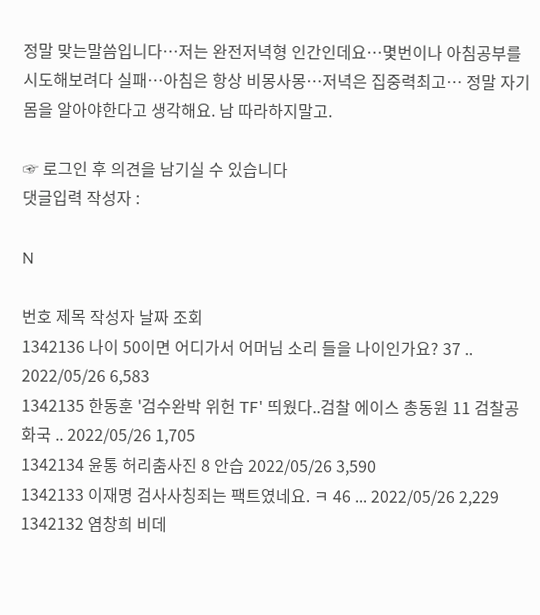정말 맞는말씀입니다…저는 완전저녁형 인간인데요…몇번이나 아침공부를 시도해보려다 실패…아침은 항상 비몽사몽…저녁은 집중력최고… 정말 자기몸을 알아야한다고 생각해요. 남 따라하지말고.

☞ 로그인 후 의견을 남기실 수 있습니다
댓글입력 작성자 :

N

번호 제목 작성자 날짜 조회
1342136 나이 50이면 어디가서 어머님 소리 들을 나이인가요? 37 .. 2022/05/26 6,583
1342135 한동훈 '검수완박 위헌 TF' 띄웠다..검찰 에이스 총동원 11 검찰공화국 .. 2022/05/26 1,705
1342134 윤통 허리춤사진 8 안습 2022/05/26 3,590
1342133 이재명 검사사칭죄는 팩트였네요. ㅋ 46 ... 2022/05/26 2,229
1342132 염창희 비데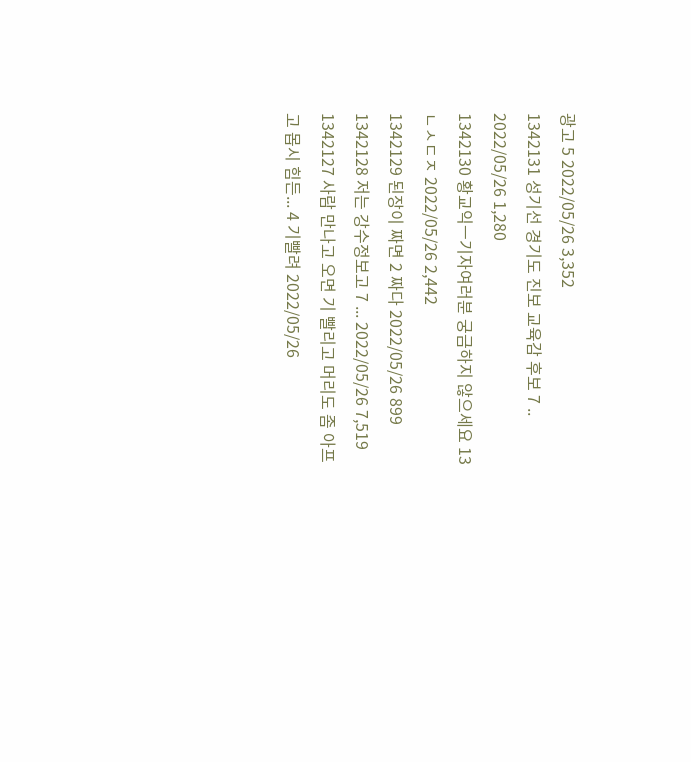광고 5 2022/05/26 3,352
1342131 성기선 경기도 진보 교육감 후보 7 .. 2022/05/26 1,280
1342130 황교익ㅡ기자여러분 궁금하지 않으세요 13 ㄴㅅㄷㅈ 2022/05/26 2,442
1342129 된장이 짜면 2 짜다 2022/05/26 899
1342128 저는 강수정보고 7 ... 2022/05/26 7,519
1342127 사람 만나고 오면 기 빨리고 머리도 좀 아프고 몹시 힘든... 4 기빨려 2022/05/26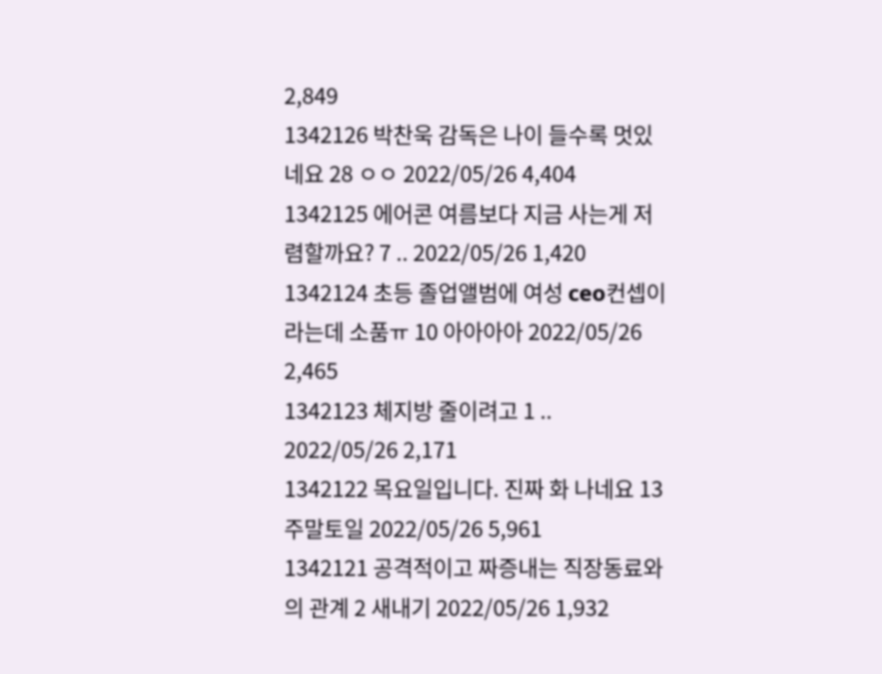2,849
1342126 박찬욱 감독은 나이 들수록 멋있네요 28 ㅇㅇ 2022/05/26 4,404
1342125 에어콘 여름보다 지금 사는게 저렴할까요? 7 .. 2022/05/26 1,420
1342124 초등 졸업앨범에 여성 ceo컨셉이라는데 소품ㅠ 10 아아아아 2022/05/26 2,465
1342123 체지방 줄이려고 1 .. 2022/05/26 2,171
1342122 목요일입니다. 진짜 화 나네요 13 주말토일 2022/05/26 5,961
1342121 공격적이고 짜증내는 직장동료와의 관계 2 새내기 2022/05/26 1,932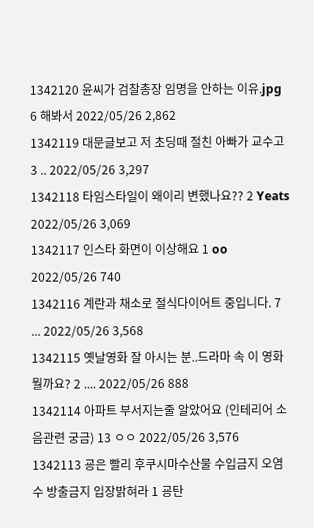1342120 윤씨가 검찰총장 임명을 안하는 이유.jpg 6 해봐서 2022/05/26 2,862
1342119 대문글보고 저 초딩때 절친 아빠가 교수고 3 .. 2022/05/26 3,297
1342118 타임스타일이 왜이리 변했나요?? 2 Yeats 2022/05/26 3,069
1342117 인스타 화면이 이상해요 1 oo 2022/05/26 740
1342116 계란과 채소로 절식다이어트 중입니다. 7 ... 2022/05/26 3,568
1342115 옛날영화 잘 아시는 분..드라마 속 이 영화 뭘까요? 2 .... 2022/05/26 888
1342114 아파트 부서지는줄 알았어요 (인테리어 소음관련 궁금) 13 ㅇㅇ 2022/05/26 3,576
1342113 굥은 빨리 후쿠시마수산물 수입금지 오염수 방출금지 입장밝혀라 1 굥탄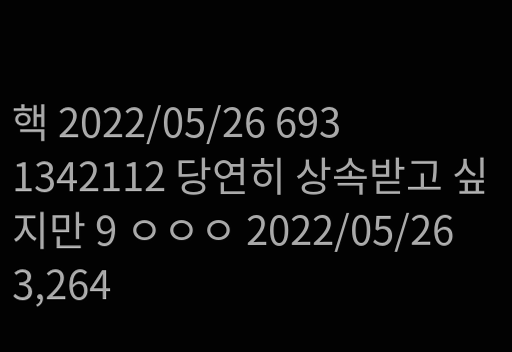핵 2022/05/26 693
1342112 당연히 상속받고 싶지만 9 ㅇㅇㅇ 2022/05/26 3,264